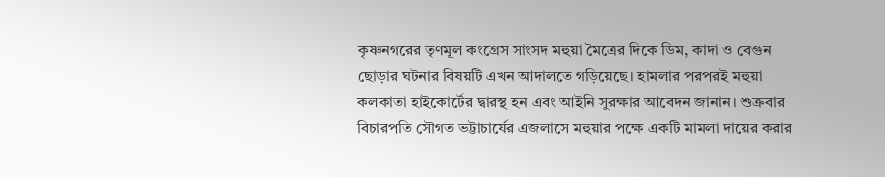কৃষ্ণনগরের তৃণমূল কংগ্রেস সাংসদ মহুয়া মৈত্রের দিকে ডিম, কাদা ও বেগুন ছোড়ার ঘটনার বিষয়টি এখন আদালতে গড়িয়েছে। হামলার পরপরই মহুয়া কলকাতা হাইকোর্টের দ্বারস্থ হন এবং আইনি সুরক্ষার আবেদন জানান। শুক্রবার বিচারপতি সৌগত ভট্টাচার্যের এজলাসে মহুয়ার পক্ষে একটি মামলা দায়ের করার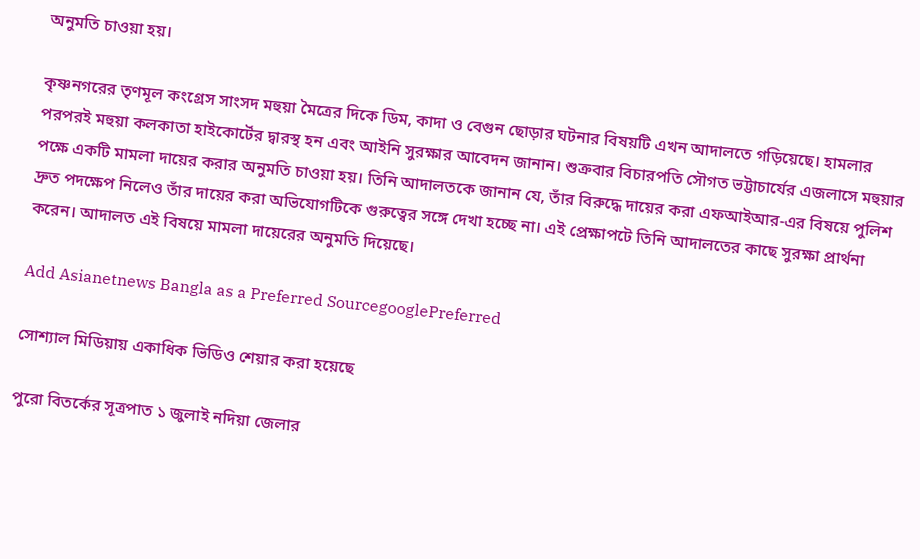অনুমতি চাওয়া হয়।

কৃষ্ণনগরের তৃণমূল কংগ্রেস সাংসদ মহুয়া মৈত্রের দিকে ডিম, কাদা ও বেগুন ছোড়ার ঘটনার বিষয়টি এখন আদালতে গড়িয়েছে। হামলার পরপরই মহুয়া কলকাতা হাইকোর্টের দ্বারস্থ হন এবং আইনি সুরক্ষার আবেদন জানান। শুক্রবার বিচারপতি সৌগত ভট্টাচার্যের এজলাসে মহুয়ার পক্ষে একটি মামলা দায়ের করার অনুমতি চাওয়া হয়। তিনি আদালতকে জানান যে, তাঁর বিরুদ্ধে দায়ের করা এফআইআর-এর বিষয়ে পুলিশ দ্রুত পদক্ষেপ নিলেও তাঁর দায়ের করা অভিযোগটিকে গুরুত্বের সঙ্গে দেখা হচ্ছে না। এই প্রেক্ষাপটে তিনি আদালতের কাছে সুরক্ষা প্রার্থনা করেন। আদালত এই বিষয়ে মামলা দায়েরের অনুমতি দিয়েছে।

Add Asianetnews Bangla as a Preferred SourcegooglePreferred

সোশ্যাল মিডিয়ায় একাধিক ভিডিও শেয়ার করা হয়েছে

পুরো বিতর্কের সূত্রপাত ১ জুলাই নদিয়া জেলার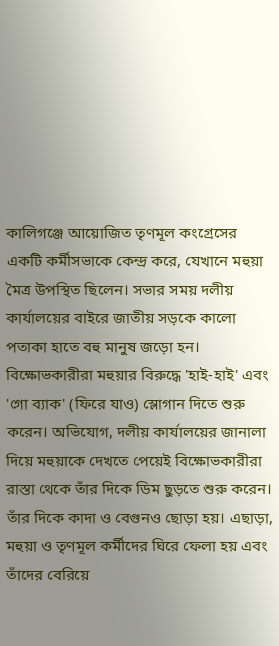কালিগঞ্জে আয়োজিত তৃণমূল কংগ্রেসের একটি কর্মীসভাকে কেন্দ্র করে, যেখানে মহুয়া মৈত্র উপস্থিত ছিলেন। সভার সময় দলীয় কার্যালয়ের বাইরে জাতীয় সড়কে কালো পতাকা হাতে বহু মানুষ জড়ো হন। বিক্ষোভকারীরা মহুয়ার বিরুদ্ধে 'হাই-হাই' এবং 'গো ব্যাক' (ফিরে যাও) স্লোগান দিতে শুরু করেন। অভিযোগ, দলীয় কার্যালয়ের জানালা দিয়ে মহুয়াকে দেখতে পেয়েই বিক্ষোভকারীরা রাস্তা থেকে তাঁর দিকে ডিম ছুড়তে শুরু করেন। তাঁর দিকে কাদা ও বেগুনও ছোড়া হয়। এছাড়া, মহুয়া ও তৃণমূল কর্মীদের ঘিরে ফেলা হয় এবং তাঁদের বেরিয়ে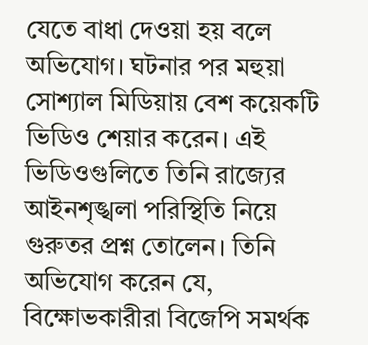যেতে বাধা দেওয়া হয় বলে অভিযোগ। ঘটনার পর মহুয়া সোশ্যাল মিডিয়ায় বেশ কয়েকটি ভিডিও শেয়ার করেন। এই ভিডিওগুলিতে তিনি রাজ্যের আইনশৃঙ্খলা পরিস্থিতি নিয়ে গুরুতর প্রশ্ন তোলেন। তিনি অভিযোগ করেন যে, বিক্ষোভকারীরা বিজেপি সমর্থক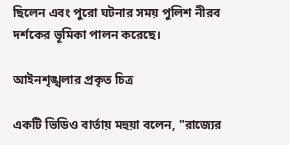ছিলেন এবং পুরো ঘটনার সময় পুলিশ নীরব দর্শকের ভূমিকা পালন করেছে।

আইনশৃঙ্খলার প্রকৃত চিত্র

একটি ভিডিও বার্তায় মহুয়া বলেন, "রাজ্যের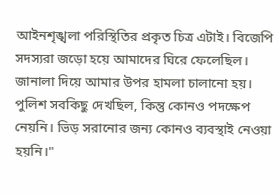আইনশৃঙ্খলা পরিস্থিতির প্রকৃত চিত্র এটাই। বিজেপি সদস্যরা জড়ো হয়ে আমাদের ঘিরে ফেলেছিল। জানালা দিয়ে আমার উপর হামলা চালানো হয়। পুলিশ সবকিছু দেখছিল, কিন্তু কোনও পদক্ষেপ নেয়নি। ভিড় সরানোর জন্য কোনও ব্যবস্থাই নেওয়া হয়নি।"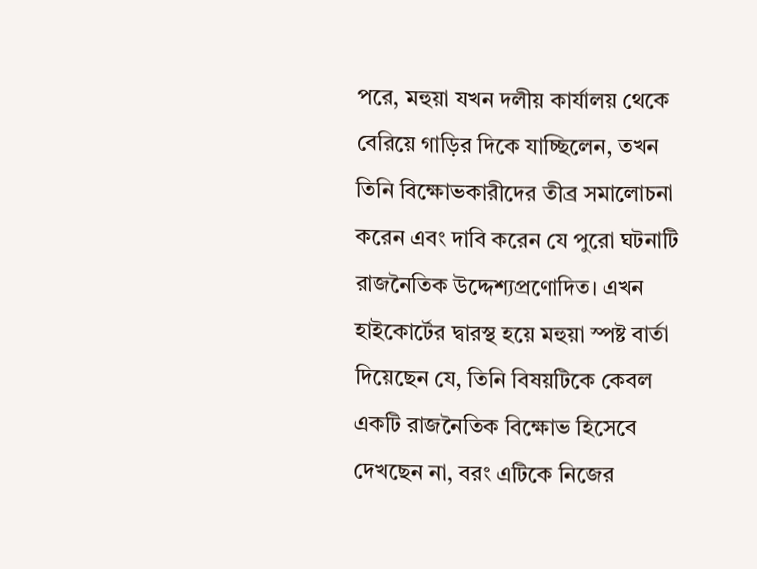পরে, মহুয়া যখন দলীয় কার্যালয় থেকে বেরিয়ে গাড়ির দিকে যাচ্ছিলেন, তখন তিনি বিক্ষোভকারীদের তীব্র সমালোচনা করেন এবং দাবি করেন যে পুরো ঘটনাটি রাজনৈতিক উদ্দেশ্যপ্রণোদিত। এখন হাইকোর্টের দ্বারস্থ হয়ে মহুয়া স্পষ্ট বার্তা দিয়েছেন যে, তিনি বিষয়টিকে কেবল একটি রাজনৈতিক বিক্ষোভ হিসেবে দেখছেন না, বরং এটিকে নিজের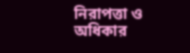নিরাপত্তা ও অধিকার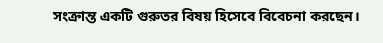সংক্রান্ত একটি গুরুতর বিষয় হিসেবে বিবেচনা করছেন।